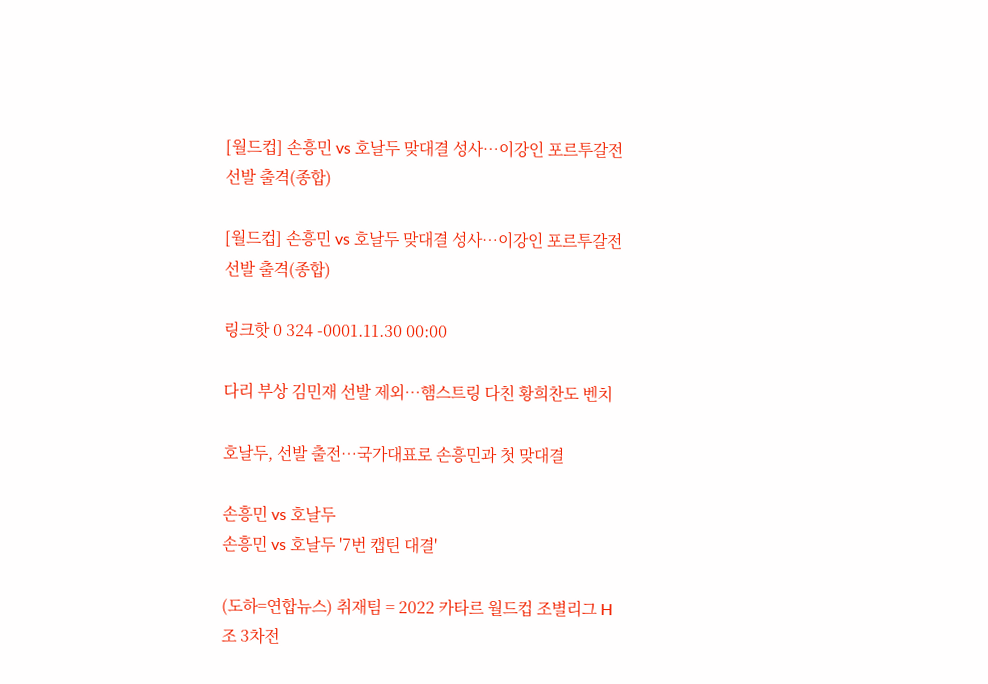[월드컵] 손흥민 vs 호날두 맞대결 성사…이강인 포르투갈전 선발 출격(종합)

[월드컵] 손흥민 vs 호날두 맞대결 성사…이강인 포르투갈전 선발 출격(종합)

링크핫 0 324 -0001.11.30 00:00

다리 부상 김민재 선발 제외…햄스트링 다친 황희찬도 벤치

호날두, 선발 출전…국가대표로 손흥민과 첫 맞대결

손흥민 vs 호날두
손흥민 vs 호날두 '7번 캡틴 대결'

(도하=연합뉴스) 취재팀 = 2022 카타르 월드컵 조별리그 H조 3차전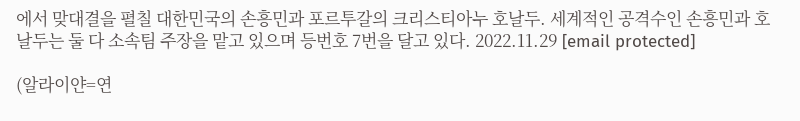에서 맞대결을 펼칠 대한민국의 손흥민과 포르투갈의 크리스티아누 호날두. 세계적인 공격수인 손흥민과 호날두는 둘 다 소속팀 주장을 맡고 있으며 등번호 7번을 달고 있다. 2022.11.29 [email protected]

(알라이얀=연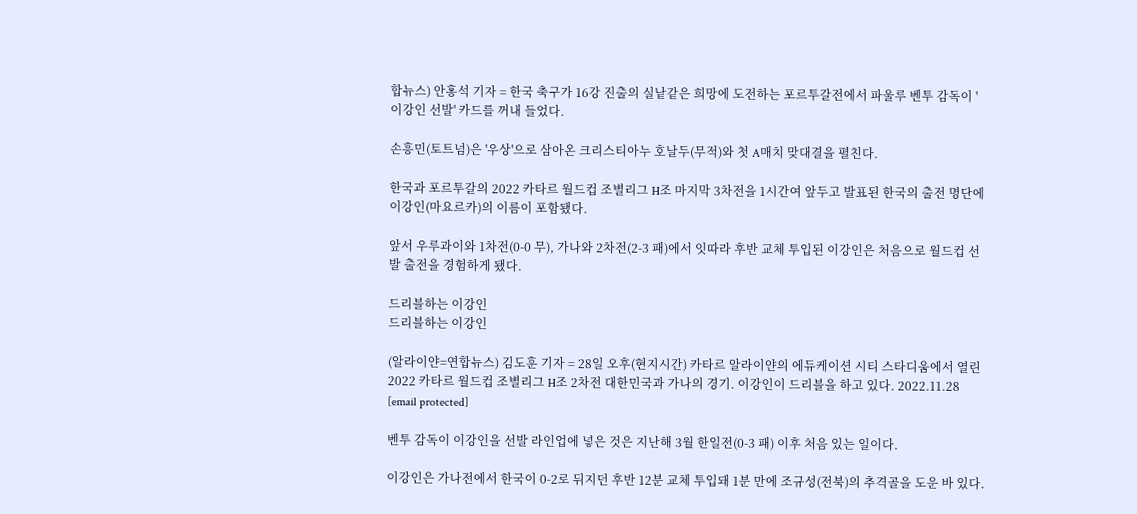합뉴스) 안홍석 기자 = 한국 축구가 16강 진출의 실낱같은 희망에 도전하는 포르투갈전에서 파울루 벤투 감독이 '이강인 선발' 카드를 꺼내 들었다.

손흥민(토트넘)은 '우상'으로 삼아온 크리스티아누 호날두(무적)와 첫 A매치 맞대결을 펼친다.

한국과 포르투갈의 2022 카타르 월드컵 조별리그 H조 마지막 3차전을 1시간여 앞두고 발표된 한국의 출전 명단에 이강인(마요르카)의 이름이 포함됐다.

앞서 우루과이와 1차전(0-0 무), 가나와 2차전(2-3 패)에서 잇따라 후반 교체 투입된 이강인은 처음으로 월드컵 선발 출전을 경험하게 됐다.

드리블하는 이강인
드리블하는 이강인

(알라이얀=연합뉴스) 김도훈 기자 = 28일 오후(현지시간) 카타르 알라이얀의 에듀케이션 시티 스타디움에서 열린 2022 카타르 월드컵 조별리그 H조 2차전 대한민국과 가나의 경기. 이강인이 드리블을 하고 있다. 2022.11.28 [email protected]

벤투 감독이 이강인을 선발 라인업에 넣은 것은 지난해 3월 한일전(0-3 패) 이후 처음 있는 일이다.

이강인은 가나전에서 한국이 0-2로 뒤지던 후반 12분 교체 투입돼 1분 만에 조규성(전북)의 추격골을 도운 바 있다.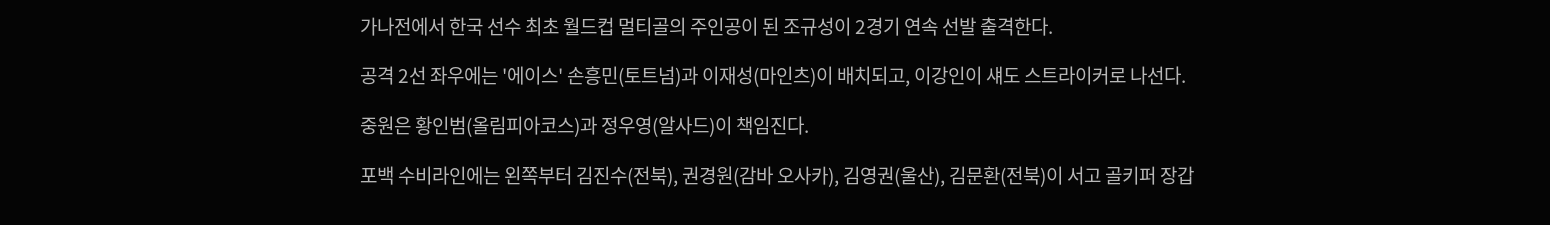가나전에서 한국 선수 최초 월드컵 멀티골의 주인공이 된 조규성이 2경기 연속 선발 출격한다.

공격 2선 좌우에는 '에이스' 손흥민(토트넘)과 이재성(마인츠)이 배치되고, 이강인이 섀도 스트라이커로 나선다.

중원은 황인범(올림피아코스)과 정우영(알사드)이 책임진다.

포백 수비라인에는 왼쪽부터 김진수(전북), 권경원(감바 오사카), 김영권(울산), 김문환(전북)이 서고 골키퍼 장갑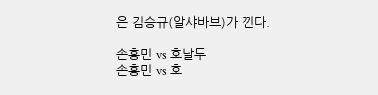은 김승규(알샤바브)가 낀다.

손흥민 vs 호날두
손흥민 vs 호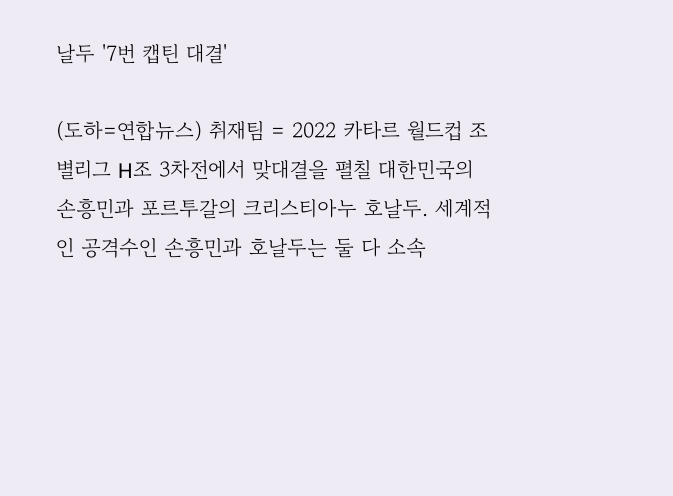날두 '7번 캡틴 대결'

(도하=연합뉴스) 취재팀 = 2022 카타르 월드컵 조별리그 H조 3차전에서 맞대결을 펼칠 대한민국의 손흥민과 포르투갈의 크리스티아누 호날두. 세계적인 공격수인 손흥민과 호날두는 둘 다 소속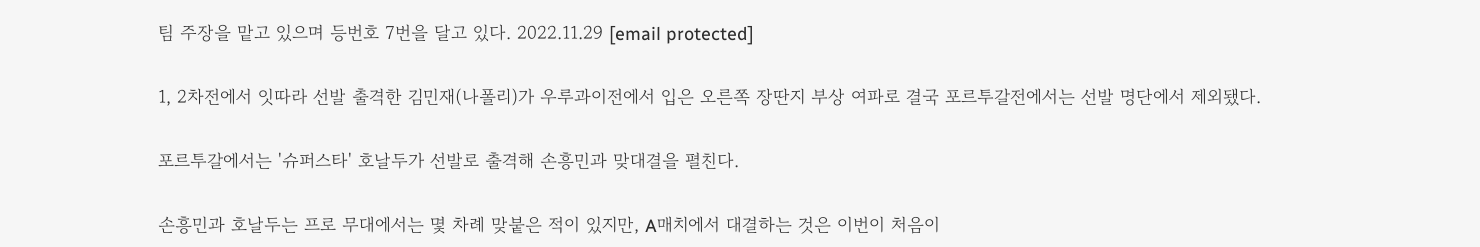팀 주장을 맡고 있으며 등번호 7번을 달고 있다. 2022.11.29 [email protected]

1, 2차전에서 잇따라 선발 출격한 김민재(나폴리)가 우루과이전에서 입은 오른쪽 장딴지 부상 여파로 결국 포르투갈전에서는 선발 명단에서 제외됐다.

포르투갈에서는 '슈퍼스타' 호날두가 선발로 출격해 손흥민과 맞대결을 펼친다.

손흥민과 호날두는 프로 무대에서는 몇 차례 맞붙은 적이 있지만, A매치에서 대결하는 것은 이번이 처음이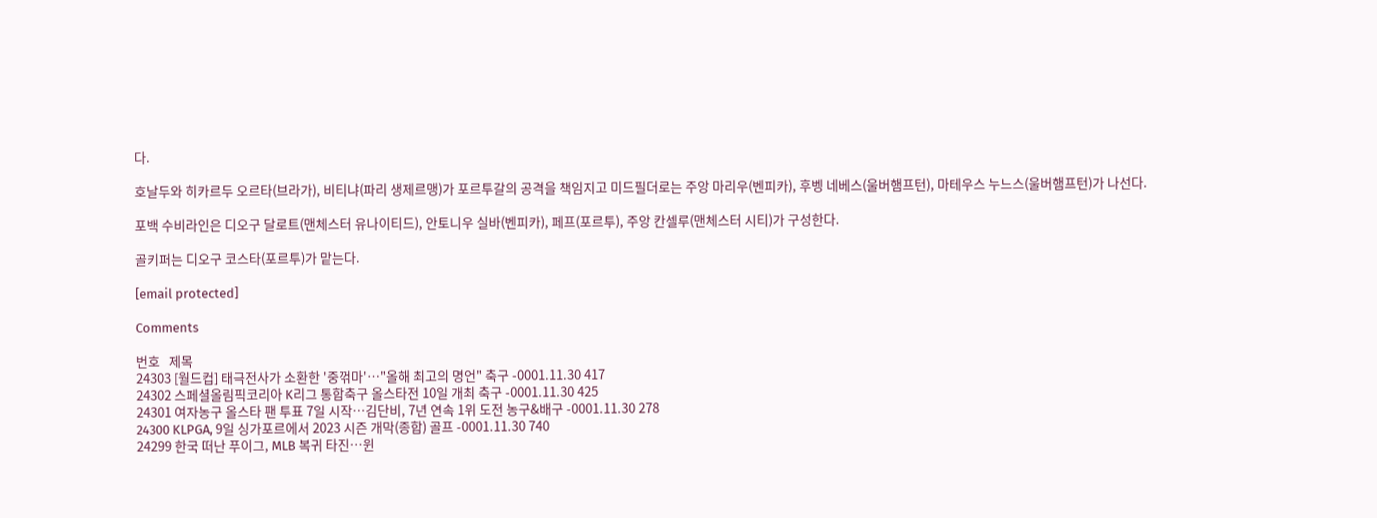다.

호날두와 히카르두 오르타(브라가), 비티냐(파리 생제르맹)가 포르투갈의 공격을 책임지고 미드필더로는 주앙 마리우(벤피카), 후벵 네베스(울버햄프턴), 마테우스 누느스(울버햄프턴)가 나선다.

포백 수비라인은 디오구 달로트(맨체스터 유나이티드), 안토니우 실바(벤피카), 페프(포르투), 주앙 칸셀루(맨체스터 시티)가 구성한다.

골키퍼는 디오구 코스타(포르투)가 맡는다.

[email protected]

Comments

번호   제목
24303 [월드컵] 태극전사가 소환한 '중꺾마'…"올해 최고의 명언" 축구 -0001.11.30 417
24302 스페셜올림픽코리아 K리그 통합축구 올스타전 10일 개최 축구 -0001.11.30 425
24301 여자농구 올스타 팬 투표 7일 시작…김단비, 7년 연속 1위 도전 농구&배구 -0001.11.30 278
24300 KLPGA, 9일 싱가포르에서 2023 시즌 개막(종합) 골프 -0001.11.30 740
24299 한국 떠난 푸이그, MLB 복귀 타진…윈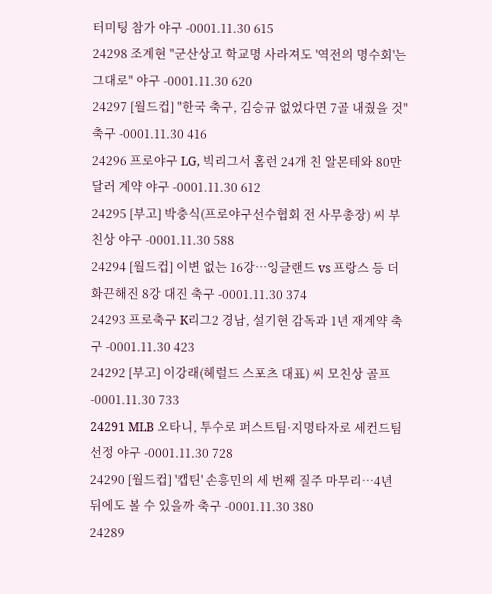터미팅 참가 야구 -0001.11.30 615
24298 조계현 "군산상고 학교명 사라져도 '역전의 명수회'는 그대로" 야구 -0001.11.30 620
24297 [월드컵] "한국 축구, 김승규 없었다면 7골 내줬을 것" 축구 -0001.11.30 416
24296 프로야구 LG, 빅리그서 홈런 24개 친 알몬테와 80만달러 계약 야구 -0001.11.30 612
24295 [부고] 박충식(프로야구선수협회 전 사무총장) 씨 부친상 야구 -0001.11.30 588
24294 [월드컵] 이변 없는 16강…잉글랜드 vs 프랑스 등 더 화끈해진 8강 대진 축구 -0001.11.30 374
24293 프로축구 K리그2 경남, 설기현 감독과 1년 재계약 축구 -0001.11.30 423
24292 [부고] 이강래(헤럴드 스포츠 대표) 씨 모친상 골프 -0001.11.30 733
24291 MLB 오타니, 투수로 퍼스트팀·지명타자로 세컨드팀 선정 야구 -0001.11.30 728
24290 [월드컵] '캡틴' 손흥민의 세 번째 질주 마무리…4년 뒤에도 볼 수 있을까 축구 -0001.11.30 380
24289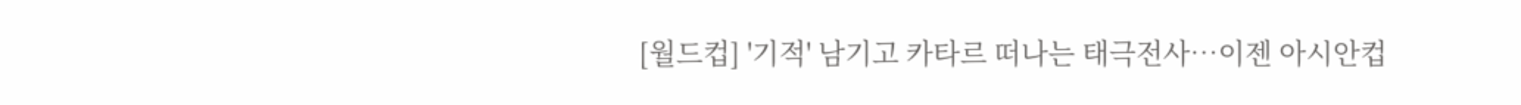[월드컵] '기적' 남기고 카타르 떠나는 태극전사…이젠 아시안컵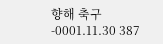향해 축구 -0001.11.30 387